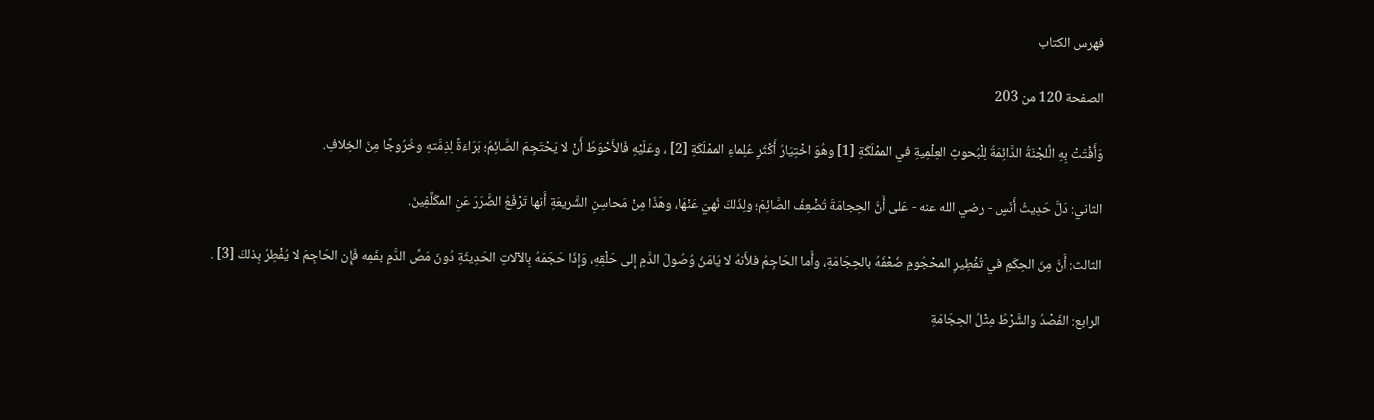فهرس الكتاب

الصفحة 120 من 203

وَأَفْتَتْ بِهِ الَّلجْنَةُ الدَّائِمَةُ لِلْبُحوثِ العِلْمِيةِ في الممْلَكَةِ [1] وهُوَ اخْتِيَارُ أَكْثَرِ عُلِماءِ الممْلَكَةِ [2] ، وعَلَيْهِ فَالأَحْوَطُ أَنْ لا يَحْتَجِمَ الصَّائِمُ؛ بَرَاءَةً لِذِمَّتهِ وخُرُوجًا مِنَ الخِلافِ.

الثاني: دَلَّ حَدِيثُ أَنَسٍ - رضي الله عنه - عَلى أَنَّ الحِجامَةَ تُضْعِفُ الصَّائِمَ؛ ولِذَلكَ نُهيَ عَنْهَا، وهَذّا مِنْ مَحاسِنِ الشَّريعَةِ أَنها تَرْفَعُ الضَّرَرَ عَنِ المكَلَّفِينَ.

الثالث: أَنَّ مِنَ الحِكَمِ في تَفْطِيرِ المحْجُومِ ضَعْفَهُ بالحِجَامَةِ، وأَما الحَاجِمُ فلأَنهُ لا يَامَنُ وُصُولَ الدَّمِ إلى حَلْقِهِ، وَإذَا حَجَمَهُ بِالآلاتِ الحَدِيثَةِ دُونَ مَصِّ الدَّمِ بفَمِه فَإِن الحَاجِمَ لا يُفْطِرُ بِذلكَ [3] .

الرابع: الفَصْدُ والشَّرْطُ مِثْلُ الحِجَامَةِ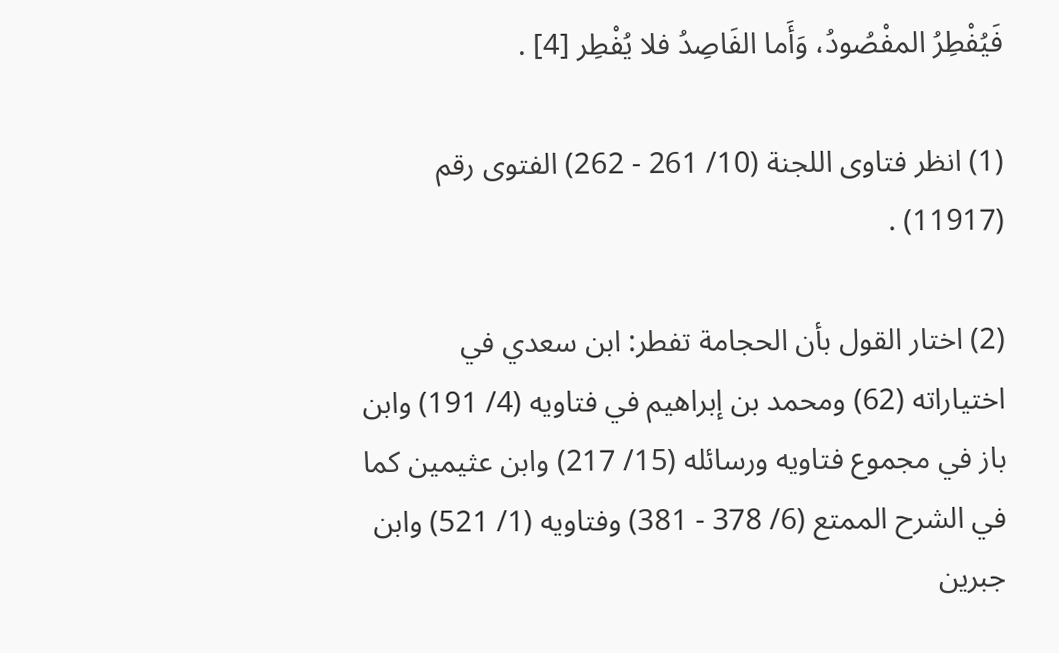فَيُفْطِرُ المفْصُودُ، وَأَما الفَاصِدُ فلا يُفْطِر [4] .

(1) انظر فتاوى اللجنة (10/ 261 - 262) الفتوى رقم (11917) .

(2) اختار القول بأن الحجامة تفطر: ابن سعدي في اختياراته (62) ومحمد بن إبراهيم في فتاويه (4/ 191) وابن باز في مجموع فتاويه ورسائله (15/ 217) وابن عثيمين كما في الشرح الممتع (6/ 378 - 381) وفتاويه (1/ 521) وابن جبرين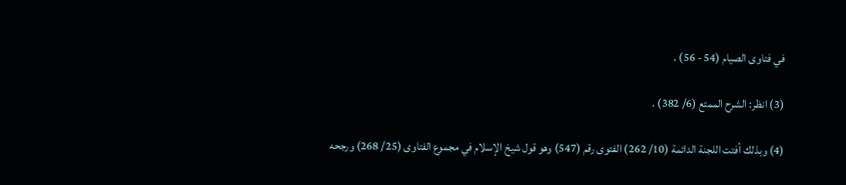في فتاوى الصيام (54 - 56) .

(3) انظر: الشرح الممتع (6/ 382) .

(4) وبذلك أفتت اللجنة الدائمة (10/ 262) الفتوى رقم (547) وهو قول شيخ الإسلام في مجموع الفتاوى (25/ 268) ورجحه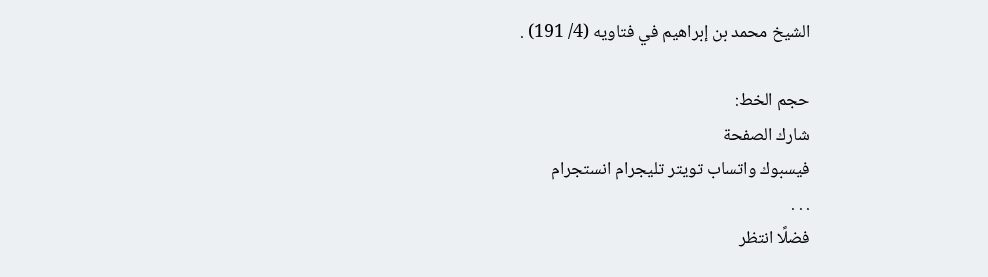الشيخ محمد بن إبراهيم في فتاويه (4/ 191) .

حجم الخط:
شارك الصفحة
فيسبوك واتساب تويتر تليجرام انستجرام
. . .
فضلًا انتظر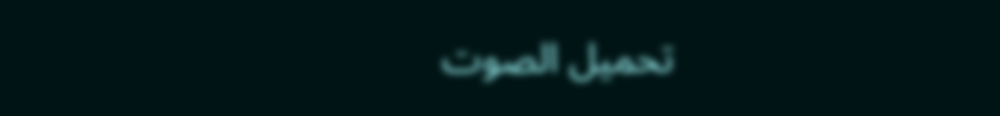تحميل الصوت